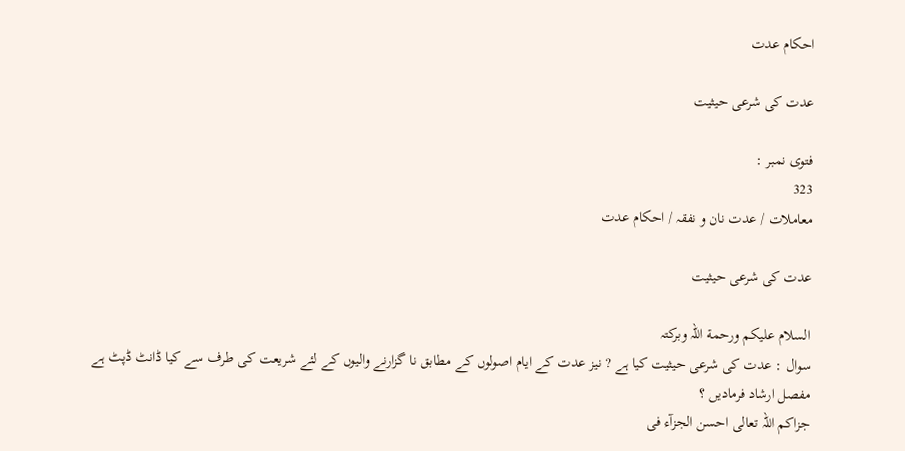احکام عدت

عدت کی شرعی حیثیت

فتوی نمبر :
323
معاملات / عدت نان و نفقہ / احکام عدت

عدت کی شرعی حیثیت

السلام علیکم ورحمة اللہ وبرکتہ
سوال : عدت کی شرعی حیثیت کیا ہے ? نیز عدت کے ایام اصولوں کے مطابق نا گزارنے والیوں کے لئے شریعت کی طرف سے کیا ڈانٹ ڈپٹ ہے مفصل ارشاد فرمادیں ؟
جزاکم اللہ تعالی احسن الجزآء فی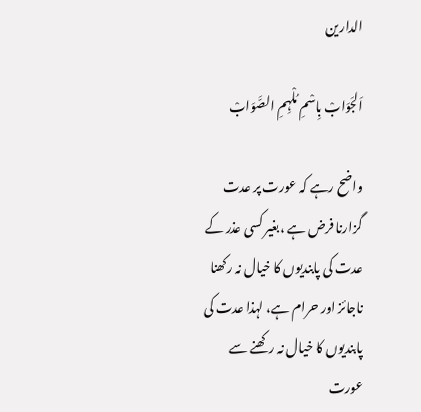الدارین

اَلجَوَابْ بِاسْمِ مُلْہِمِ الصَّوَابْ

واضح رہے کہ عورت پر عدت گزارنا فرض ہے ،بغیر کسی عذر کے عدت کی پابندیوں کا خیال نہ رکھنا ناجائز اور حرام ہے، لہذا عدت کی پابندیوں کا خیال نہ رکھنے سے عورت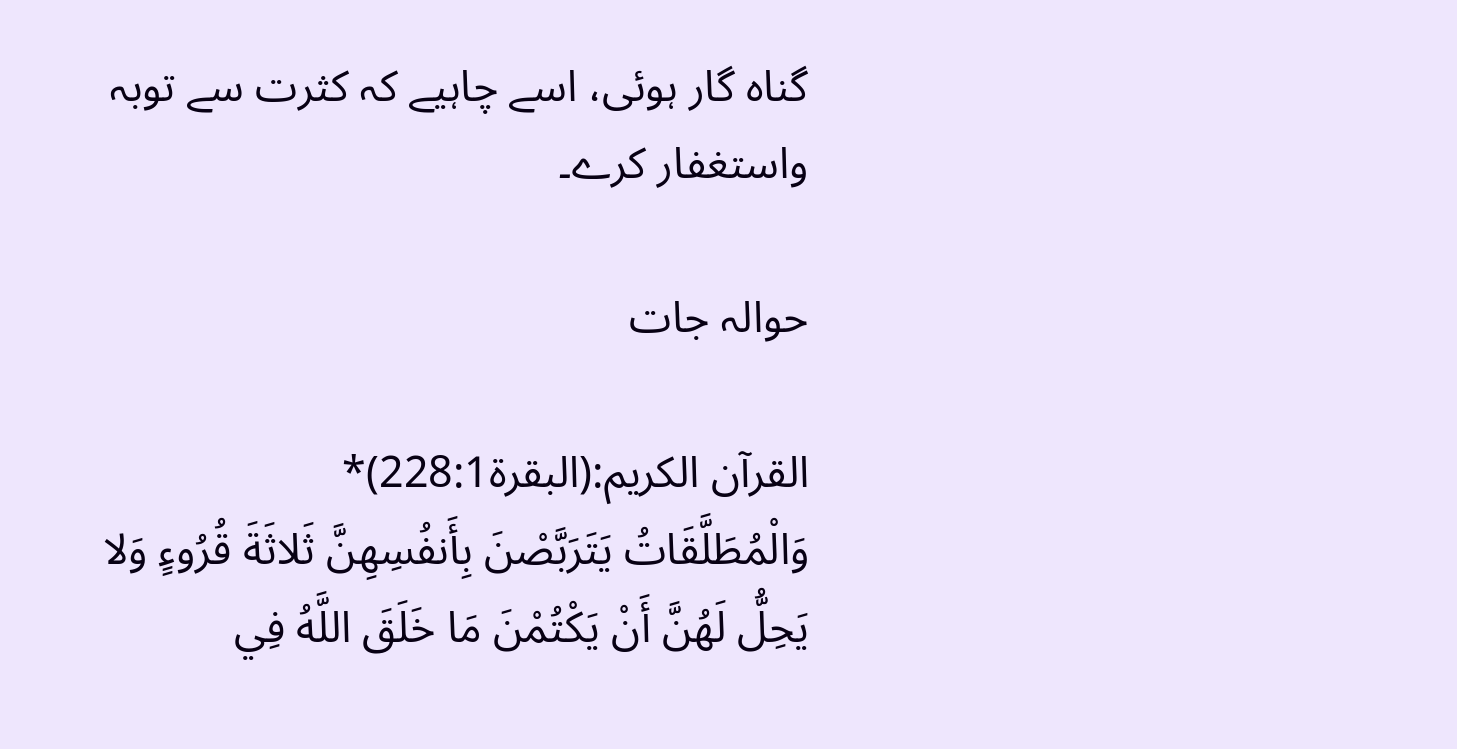گناہ گار ہوئی، اسے چاہیے کہ کثرت سے توبہ واستغفار کرے۔

حوالہ جات

القرآن الكريم:(البقرة228:1)*
وَالْمُطَلَّقَاتُ يَتَرَبَّصْنَ بِأَنفُسِهِنَّ ثَلاثَةَ قُرُوءٍ وَلا يَحِلُّ لَهُنَّ أَنْ يَكْتُمْنَ مَا خَلَقَ اللَّهُ فِي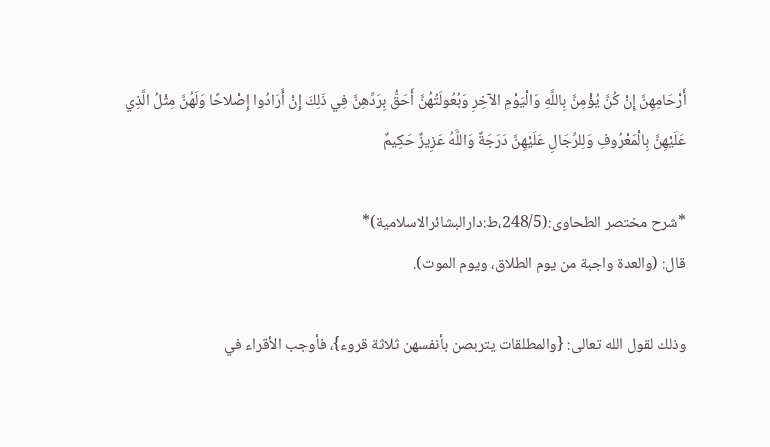أَرْحَامِهِنَّ إِنْ كُنَّ يُؤْمِنَّ بِاللَّهِ وَالْيَوْمِ الآخِرِ وَبُعُولَتُهُنَّ أَحَقُّ بِرَدِّهِنَّ فِي ذَلِكَ إِنْ أَرَادُوا إِصْلاحًا وَلَهُنَّ مِثْلُ الَّذِي عَلَيْهِنَّ بِالْمَعْرُوفِ وَلِلرِّجَالِ عَلَيْهِنَّ دَرَجَةٌ وَاللَّهُ عَزِيزٌ حَكِيمٌ

*شرح مختصر الطحاوی:(248/5،ط:دارالبشائرالاسلامية)*
قال: (والعدة واجبة من يوم الطلاق، ويوم الموت).

وذلك لقول الله تعالى: {والمطلقات يتربصن بأنفسهن ثلاثة قروء}، فأوجب الأقراء في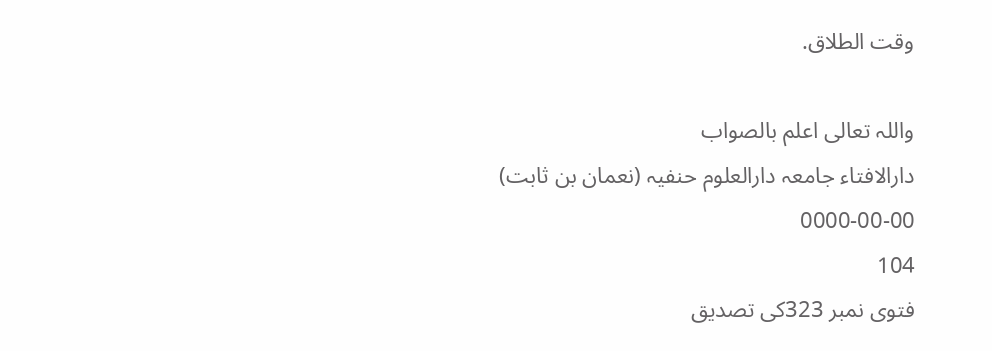وقت الطلاق.

واللہ تعالی اعلم بالصواب
دارالافتاء جامعہ دارالعلوم حنفیہ (نعمان بن ثابت)
0000-00-00
104
فتوی نمبر 323کی تصدیق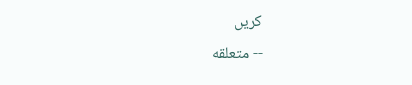کریں
-- متعلقه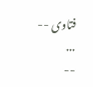فتاوی --
...
--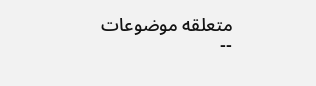متعلقه موضوعات --